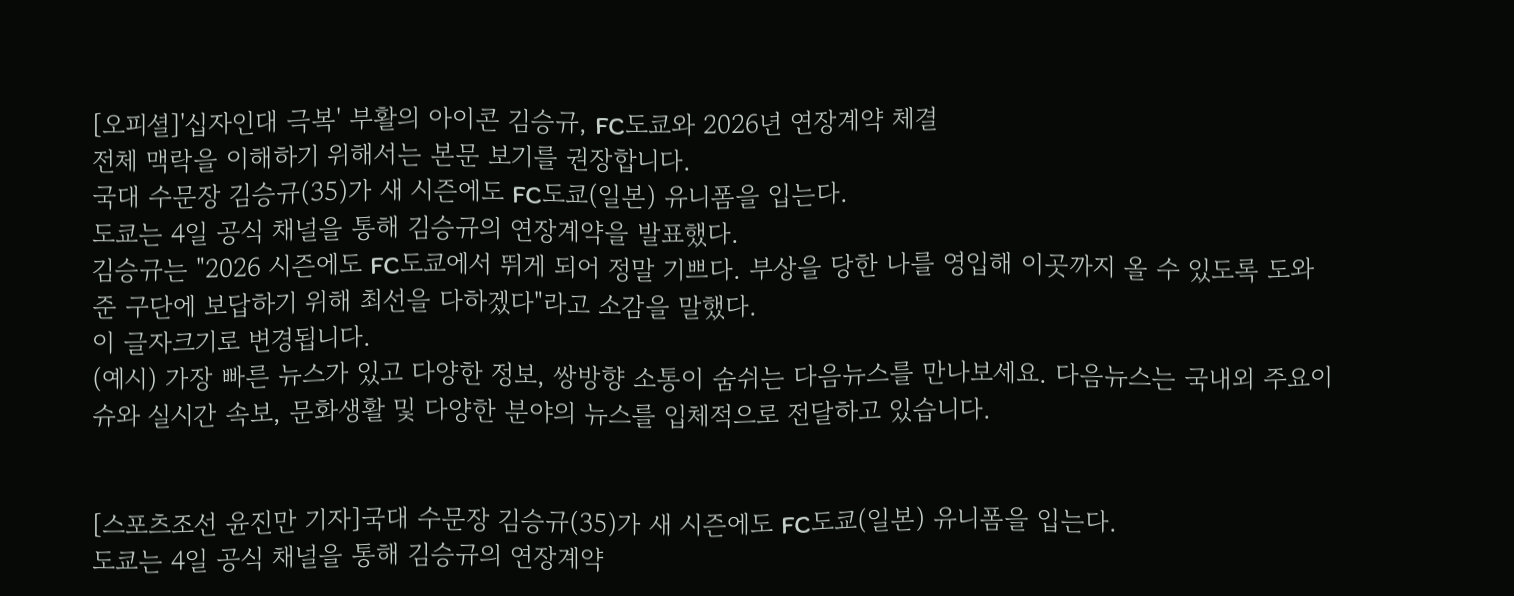[오피셜]'십자인대 극복' 부활의 아이콘 김승규, FC도쿄와 2026년 연장계약 체결
전체 맥락을 이해하기 위해서는 본문 보기를 권장합니다.
국대 수문장 김승규(35)가 새 시즌에도 FC도쿄(일본) 유니폼을 입는다.
도쿄는 4일 공식 채널을 통해 김승규의 연장계약을 발표했다.
김승규는 "2026 시즌에도 FC도쿄에서 뛰게 되어 정말 기쁘다. 부상을 당한 나를 영입해 이곳까지 올 수 있도록 도와준 구단에 보답하기 위해 최선을 다하겠다"라고 소감을 말했다.
이 글자크기로 변경됩니다.
(예시) 가장 빠른 뉴스가 있고 다양한 정보, 쌍방향 소통이 숨쉬는 다음뉴스를 만나보세요. 다음뉴스는 국내외 주요이슈와 실시간 속보, 문화생활 및 다양한 분야의 뉴스를 입체적으로 전달하고 있습니다.


[스포츠조선 윤진만 기자]국대 수문장 김승규(35)가 새 시즌에도 FC도쿄(일본) 유니폼을 입는다.
도쿄는 4일 공식 채널을 통해 김승규의 연장계약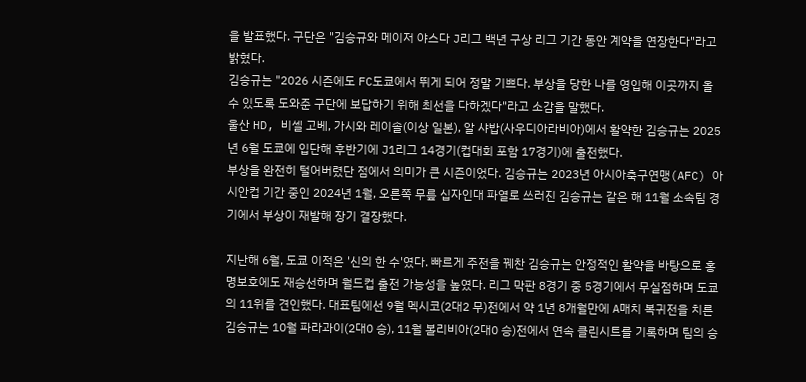을 발표했다. 구단은 "김승규와 메이저 야스다 J리그 백년 구상 리그 기간 동안 계약을 연장한다"라고 밝혔다.
김승규는 "2026 시즌에도 FC도쿄에서 뛰게 되어 정말 기쁘다. 부상을 당한 나를 영입해 이곳까지 올 수 있도록 도와준 구단에 보답하기 위해 최선을 다하겠다"라고 소감을 말했다.
울산 HD, 비셀 고베, 가시와 레이솔(이상 일본), 알 샤밥(사우디아라비아)에서 활약한 김승규는 2025년 6월 도쿄에 입단해 후반기에 J1리그 14경기(컵대회 포함 17경기)에 출전했다.
부상을 완전히 털어버렸단 점에서 의미가 큰 시즌이었다. 김승규는 2023년 아시아축구연맹(AFC) 아시안컵 기간 중인 2024년 1월, 오른쪽 무릎 십자인대 파열로 쓰러진 김승규는 같은 해 11월 소속팀 경기에서 부상이 재발해 장기 결장했다.

지난해 6월, 도쿄 이적은 '신의 한 수'였다. 빠르게 주전을 꿰찬 김승규는 안정적인 활약을 바탕으로 홍명보호에도 재승선하며 월드컵 출전 가능성을 높였다. 리그 막판 8경기 중 5경기에서 무실점하며 도쿄의 11위를 견인했다. 대표팀에선 9월 멕시코(2대2 무)전에서 약 1년 8개월만에 A매치 복귀전을 치른 김승규는 10월 파라과이(2대0 승), 11월 볼리비아(2대0 승)전에서 연속 클린시트를 기록하며 팀의 승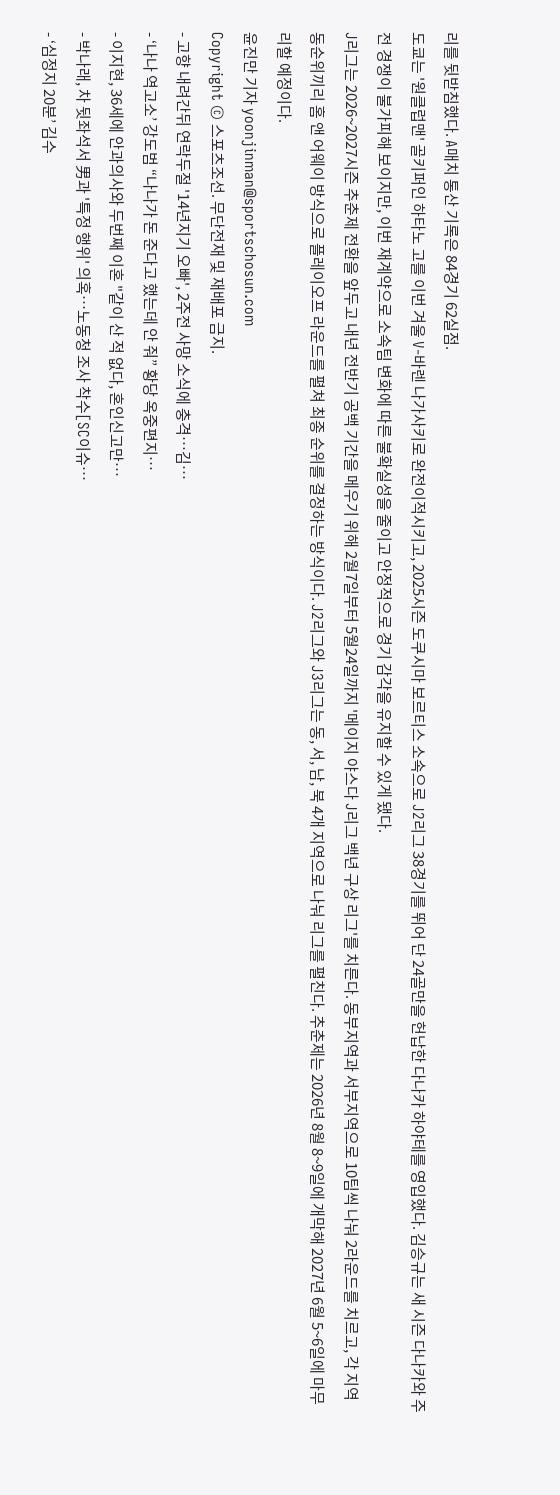리를 뒷받침했다. A매치 통산 기록은 84경기 62실점.
도쿄는 '원클럽맨' 골키퍼인 하타노 고를 이번 겨울 V-바렌 나가사키로 완전이적시키고, 2025시즌 도쿠시마 보르티스 소속으로 J2리그 38경기를 뛰어 단 24골만을 헌납한 다나카 하야테를 영입했다. 김승규는 새 시즌 다나카와 주전 경쟁이 불가피해 보이지만, 이번 재계약으로 소속팀 변화에 따른 불확실성을 줄이고 안정적으로 경기 감각을 유지할 수 있게 됐다.
J리그는 2026~2027시즌 추춘제 전환을 앞두고 내년 전반기 공백 기간을 메우기 위해 2월7일부터 5월24일까지 '메이지 야스다 J리그 백년 구상 리그'를 치른다. 동부지역과 서부지역으로 10팀씩 나눠 2라운드를 치르고, 각 지역 동순위끼리 홈 앤 어웨이 방식으로 플레이오프 라운드를 펼쳐 최종 순위를 결정하는 방식이다. J2리그와 J3리그는 동, 서, 남, 북 4개 지역으로 나눠 리그를 펼친다. 추춘제는 2026년 8월 8~9일에 개막해 2027년 6월 5~6일에 마무리할 예정이다.
윤진만 기자 yoonjinman@sportschosun.com
Copyright © 스포츠조선. 무단전재 및 재배포 금지.
- 고향 내려간뒤 연락두절 '14년지기 오빠', 2주전 사망 소식에 충격…김…
- ‘나나 역고소’ 강도범 “나나가 돈 준다고 했는데 안 줘” 황당 옥중편지…
- 이지현, 36세에 안과의사와 두번째 이혼 "같이 산 적 없다, 혼인신고만…
- 박나래, 차 뒷좌석서 男과 '특정 행위' 의혹…노동청 조사 착수[SC이슈…
- ‘심정지 20분’ 김수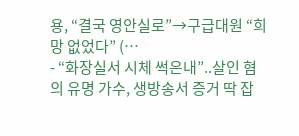용, “결국 영안실로”→구급대원 “희망 없었다” (…
- “화장실서 시체 썩은내”..살인 혐의 유명 가수, 생방송서 증거 딱 잡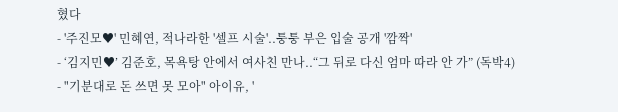혔다
- '주진모♥' 민혜연, 적나라한 '셀프 시술'..퉁퉁 부은 입술 공개 '깜짝'
- ‘김지민♥’ 김준호, 목욕탕 안에서 여사친 만나..“그 뒤로 다신 엄마 따라 안 가” (독박4)
- "기분대로 돈 쓰면 못 모아" 아이유, '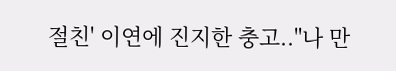절친' 이연에 진지한 충고.."나 만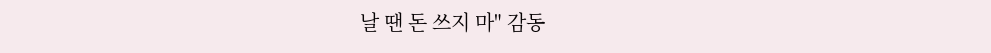날 땐 돈 쓰지 마" 감동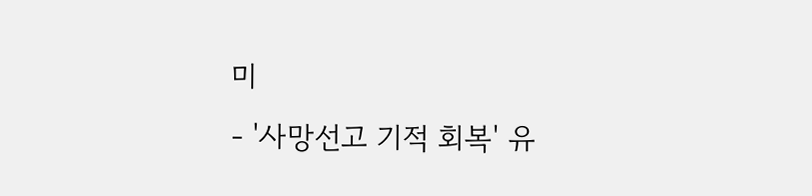미
- '사망선고 기적 회복' 유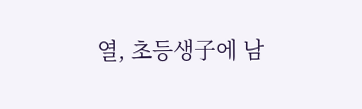열, 초등생子에 남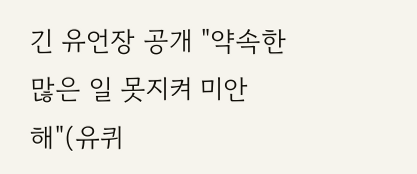긴 유언장 공개 "약속한 많은 일 못지켜 미안해"(유퀴